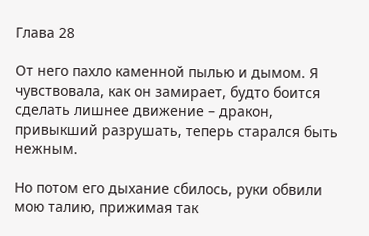Глава 28

От него пахло каменной пылью и дымом. Я чувствовала, как он замирает, будто боится сделать лишнее движение – дракон, привыкший разрушать, теперь старался быть нежным.

Но потом его дыхание сбилось, руки обвили мою талию, прижимая так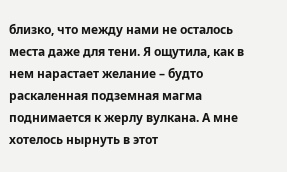близко, что между нами не осталось места даже для тени. Я ощутила, как в нем нарастает желание – будто раскаленная подземная магма поднимается к жерлу вулкана. А мне хотелось нырнуть в этот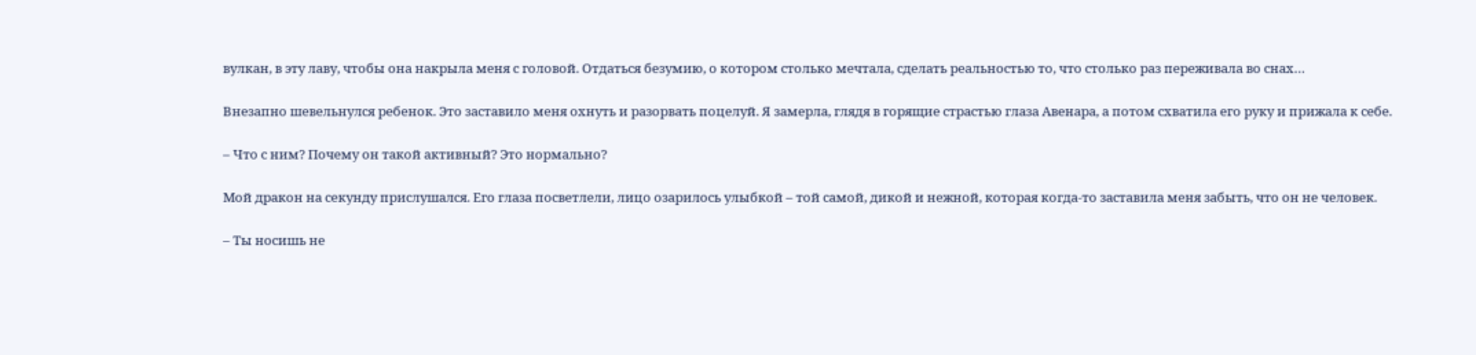вулкан, в эту лаву, чтобы она накрыла меня с головой. Отдаться безумию, о котором столько мечтала, сделать реальностью то, что столько раз переживала во снах…

Внезапно шевельнулся ребенок. Это заставило меня охнуть и разорвать поцелуй. Я замерла, глядя в горящие страстью глаза Авенара, а потом схватила его руку и прижала к себе.

– Что с ним? Почему он такой активный? Это нормально?

Мой дракон на секунду прислушался. Его глаза посветлели, лицо озарилось улыбкой – той самой, дикой и нежной, которая когда-то заставила меня забыть, что он не человек.

– Ты носишь не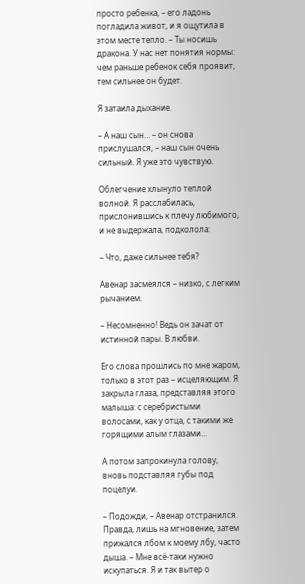просто ребенка, – его ладонь погладила живот, и я ощутила в этом месте тепло. – Ты носишь дракона. У нас нет понятия нормы: чем раньше ребенок себя проявит, тем сильнее он будет.

Я затаила дыхание.

– А наш сын… – он снова прислушался, – наш сын очень сильный. Я уже это чувствую.

Облегчение хлынуло теплой волной. Я расслабилась, прислонившись к плечу любимого, и не выдержала, подколола:

– Что, даже сильнее тебя?

Авенар засмеялся – низко, с легким рычанием.

– Несомненно! Ведь он зачат от истинной пары. В любви.

Его слова прошлись по мне жаром, только в этот раз – исцеляющим. Я закрыла глаза, представляя этого малыша: с серебристыми волосами, как у отца, с такими же горящими алым глазами…

А потом запрокинула голову, вновь подставляя губы под поцелуи.

– Подожди, – Авенар отстранился. Правда, лишь на мгновение, затем прижался лбом к моему лбу, часто дыша. – Мне всё-таки нужно искупаться. Я и так вытер о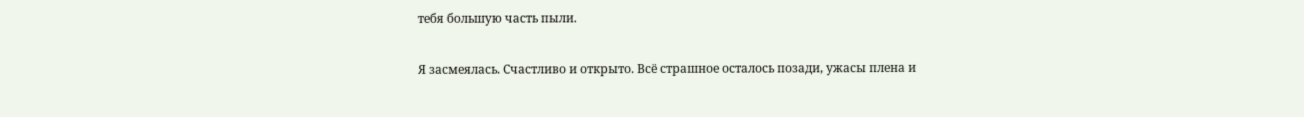тебя большую часть пыли.

Я засмеялась. Счастливо и открыто. Всё страшное осталось позади, ужасы плена и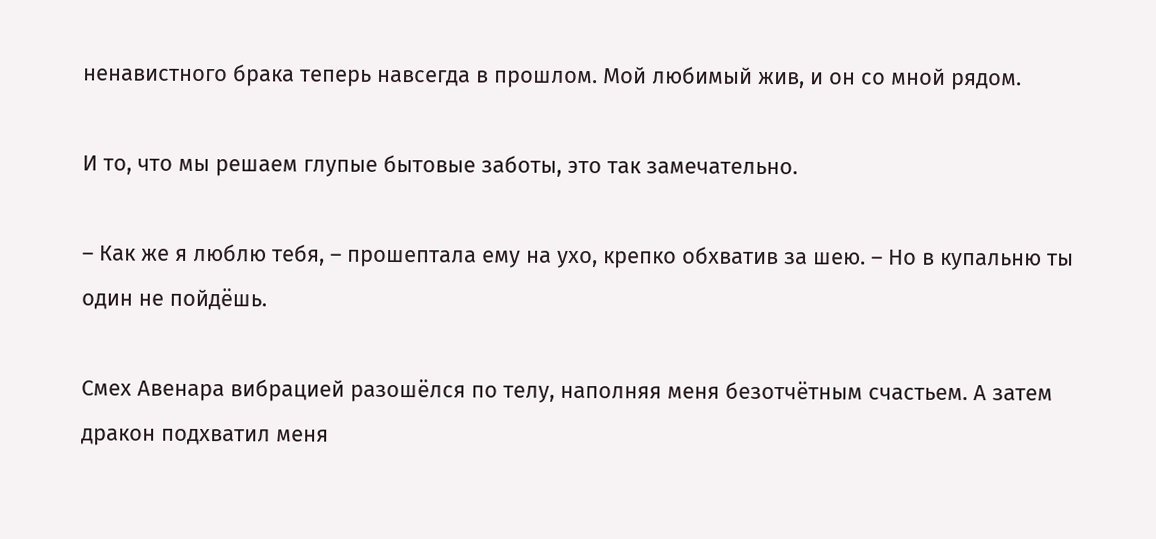ненавистного брака теперь навсегда в прошлом. Мой любимый жив, и он со мной рядом.

И то, что мы решаем глупые бытовые заботы, это так замечательно.

– Как же я люблю тебя, – прошептала ему на ухо, крепко обхватив за шею. – Но в купальню ты один не пойдёшь.

Смех Авенара вибрацией разошёлся по телу, наполняя меня безотчётным счастьем. А затем дракон подхватил меня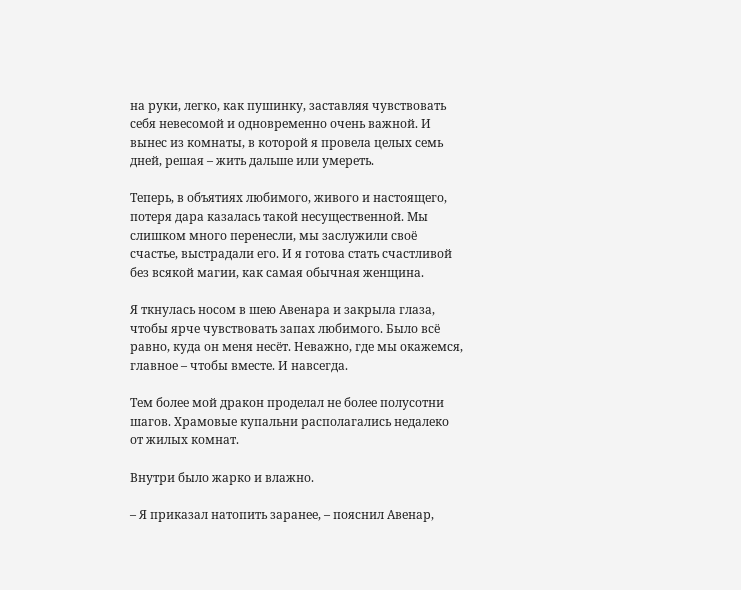на руки, легко, как пушинку, заставляя чувствовать себя невесомой и одновременно очень важной. И вынес из комнаты, в которой я провела целых семь дней, решая – жить дальше или умереть.

Теперь, в объятиях любимого, живого и настоящего, потеря дара казалась такой несущественной. Мы слишком много перенесли, мы заслужили своё счастье, выстрадали его. И я готова стать счастливой без всякой магии, как самая обычная женщина.

Я ткнулась носом в шею Авенара и закрыла глаза, чтобы ярче чувствовать запах любимого. Было всё равно, куда он меня несёт. Неважно, где мы окажемся, главное – чтобы вместе. И навсегда.

Тем более мой дракон проделал не более полусотни шагов. Храмовые купальни располагались недалеко от жилых комнат.

Внутри было жарко и влажно.

– Я приказал натопить заранее, – пояснил Авенар,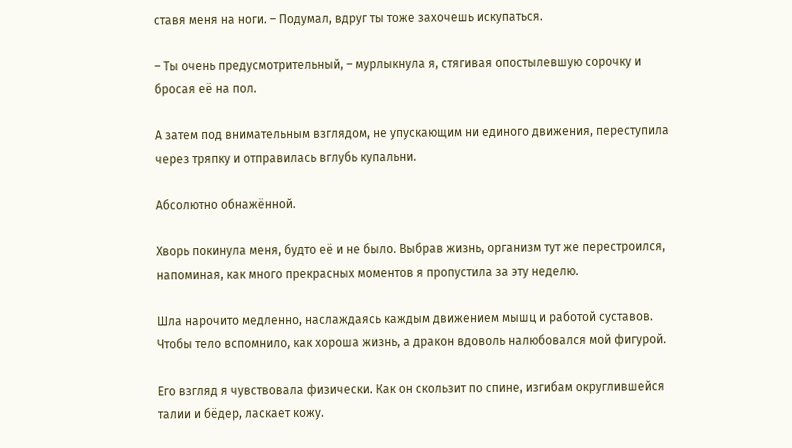ставя меня на ноги. – Подумал, вдруг ты тоже захочешь искупаться.

– Ты очень предусмотрительный, – мурлыкнула я, стягивая опостылевшую сорочку и бросая её на пол.

А затем под внимательным взглядом, не упускающим ни единого движения, переступила через тряпку и отправилась вглубь купальни.

Абсолютно обнажённой.

Хворь покинула меня, будто её и не было. Выбрав жизнь, организм тут же перестроился, напоминая, как много прекрасных моментов я пропустила за эту неделю.

Шла нарочито медленно, наслаждаясь каждым движением мышц и работой суставов. Чтобы тело вспомнило, как хороша жизнь, а дракон вдоволь налюбовался мой фигурой.

Его взгляд я чувствовала физически. Как он скользит по спине, изгибам округлившейся талии и бёдер, ласкает кожу.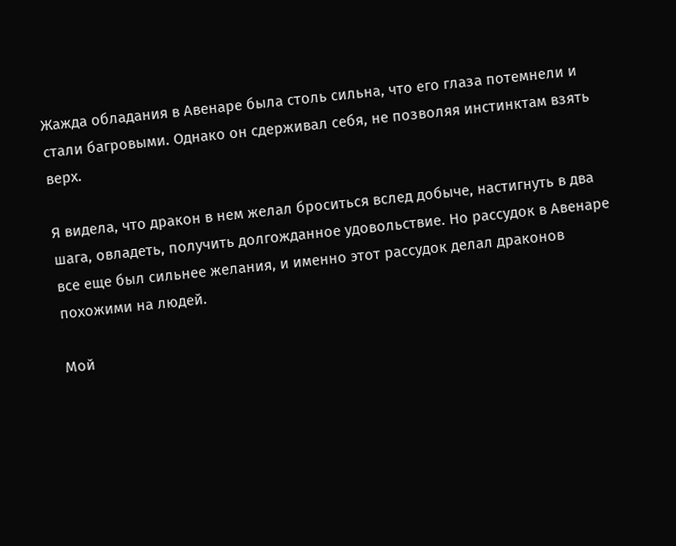Жажда обладания в Авенаре была столь сильна, что его глаза потемнели и стали багровыми. Однако он сдерживал себя, не позволяя инстинктам взять верх.

Я видела, что дракон в нем желал броситься вслед добыче, настигнуть в два шага, овладеть, получить долгожданное удовольствие. Но рассудок в Авенаре все еще был сильнее желания, и именно этот рассудок делал драконов похожими на людей.

Мой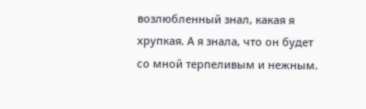возлюбленный знал, какая я хрупкая. А я знала, что он будет со мной терпеливым и нежным.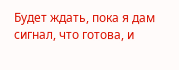Будет ждать, пока я дам сигнал, что готова, и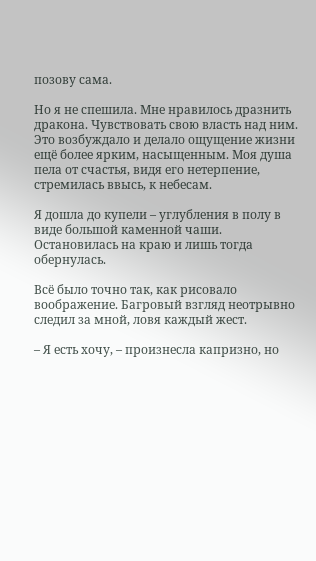позову сама.

Но я не спешила. Мне нравилось дразнить дракона. Чувствовать свою власть над ним. Это возбуждало и делало ощущение жизни ещё более ярким, насыщенным. Моя душа пела от счастья, видя его нетерпение, стремилась ввысь, к небесам.

Я дошла до купели – углубления в полу в виде большой каменной чаши. Остановилась на краю и лишь тогда обернулась.

Всё было точно так, как рисовало воображение. Багровый взгляд неотрывно следил за мной, ловя каждый жест.

– Я есть хочу, – произнесла капризно, но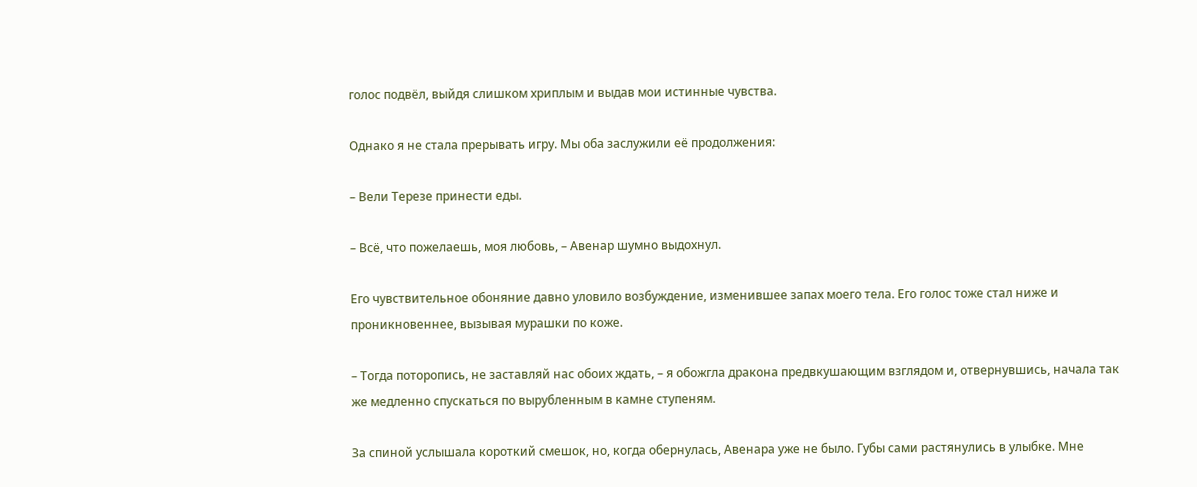голос подвёл, выйдя слишком хриплым и выдав мои истинные чувства.

Однако я не стала прерывать игру. Мы оба заслужили её продолжения:

– Вели Терезе принести еды.

– Всё, что пожелаешь, моя любовь, – Авенар шумно выдохнул.

Его чувствительное обоняние давно уловило возбуждение, изменившее запах моего тела. Его голос тоже стал ниже и проникновеннее, вызывая мурашки по коже.

– Тогда поторопись, не заставляй нас обоих ждать, – я обожгла дракона предвкушающим взглядом и, отвернувшись, начала так же медленно спускаться по вырубленным в камне ступеням.

За спиной услышала короткий смешок, но, когда обернулась, Авенара уже не было. Губы сами растянулись в улыбке. Мне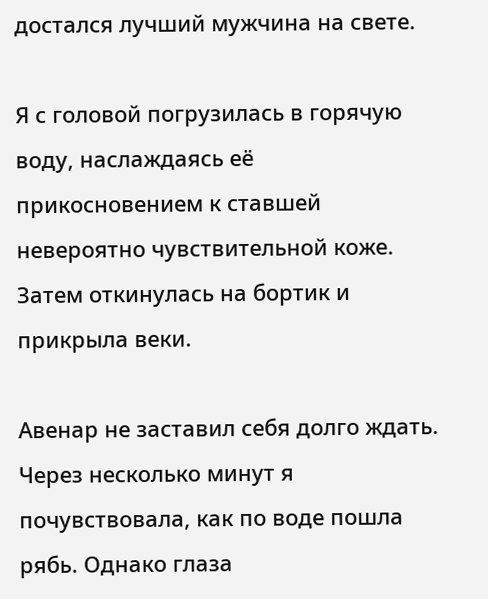достался лучший мужчина на свете.

Я с головой погрузилась в горячую воду, наслаждаясь её прикосновением к ставшей невероятно чувствительной коже. Затем откинулась на бортик и прикрыла веки.

Авенар не заставил себя долго ждать. Через несколько минут я почувствовала, как по воде пошла рябь. Однако глаза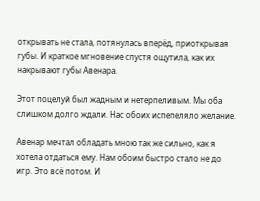открывать не стала, потянулась вперёд, приоткрывая губы. И краткое мгновение спустя ощутила, как их накрывают губы Авенара.

Этот поцелуй был жадным и нетерпеливым. Мы оба слишком долго ждали. Нас обоих испепеляло желание.

Авенар мечтал обладать мною так же сильно, как я хотела отдаться ему. Нам обоим быстро стало не до игр. Это всё потом. И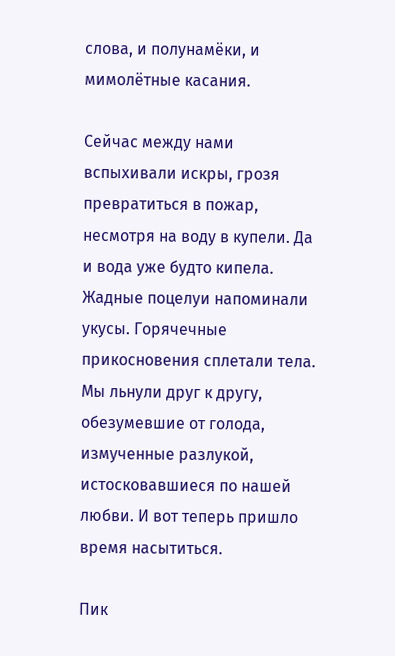слова, и полунамёки, и мимолётные касания.

Сейчас между нами вспыхивали искры, грозя превратиться в пожар, несмотря на воду в купели. Да и вода уже будто кипела. Жадные поцелуи напоминали укусы. Горячечные прикосновения сплетали тела. Мы льнули друг к другу, обезумевшие от голода, измученные разлукой, истосковавшиеся по нашей любви. И вот теперь пришло время насытиться.

Пик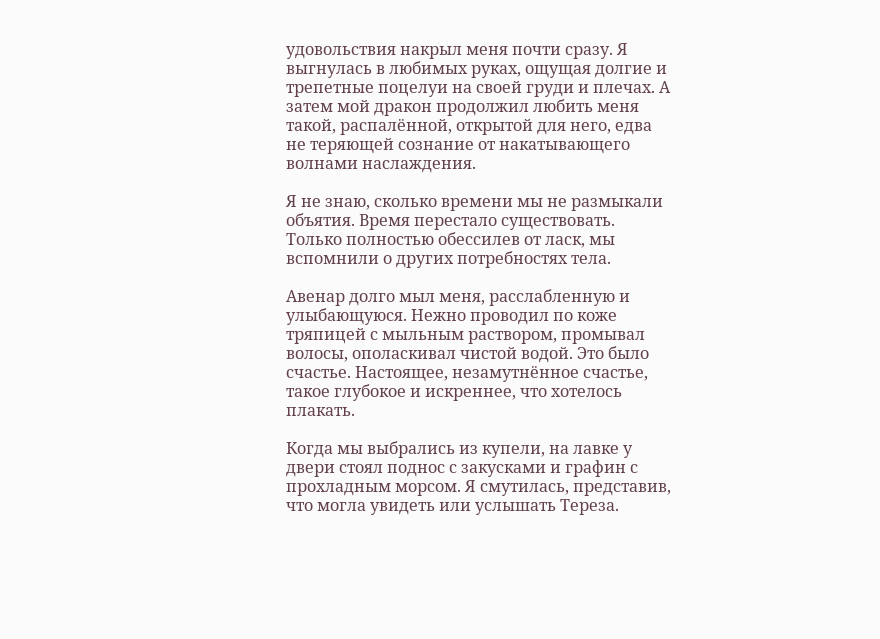удовольствия накрыл меня почти сразу. Я выгнулась в любимых руках, ощущая долгие и трепетные поцелуи на своей груди и плечах. А затем мой дракон продолжил любить меня такой, распалённой, открытой для него, едва не теряющей сознание от накатывающего волнами наслаждения.

Я не знаю, сколько времени мы не размыкали объятия. Время перестало существовать. Только полностью обессилев от ласк, мы вспомнили о других потребностях тела.

Авенар долго мыл меня, расслабленную и улыбающуюся. Нежно проводил по коже тряпицей с мыльным раствором, промывал волосы, ополаскивал чистой водой. Это было счастье. Настоящее, незамутнённое счастье, такое глубокое и искреннее, что хотелось плакать.

Когда мы выбрались из купели, на лавке у двери стоял поднос с закусками и графин с прохладным морсом. Я смутилась, представив, что могла увидеть или услышать Тереза.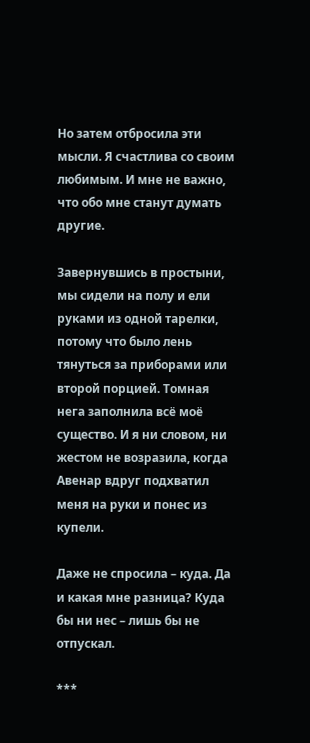Но затем отбросила эти мысли. Я счастлива со своим любимым. И мне не важно, что обо мне станут думать другие.

Завернувшись в простыни, мы сидели на полу и ели руками из одной тарелки, потому что было лень тянуться за приборами или второй порцией. Томная нега заполнила всё моё существо. И я ни словом, ни жестом не возразила, когда Авенар вдруг подхватил меня на руки и понес из купели.

Даже не спросила – куда. Да и какая мне разница? Куда бы ни нес – лишь бы не отпускал.

***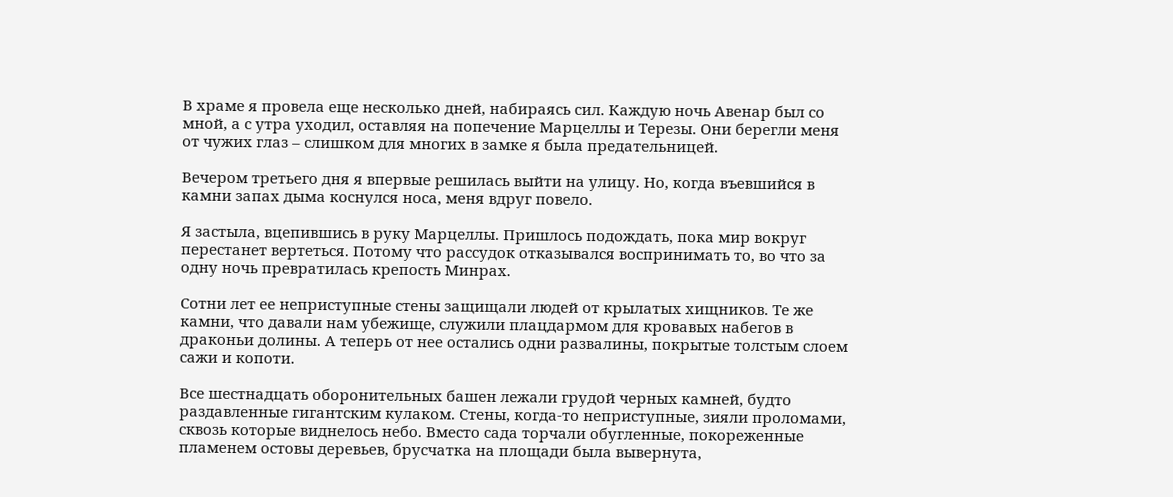В храме я провела еще несколько дней, набираясь сил. Каждую ночь Авенар был со мной, а с утра уходил, оставляя на попечение Марцеллы и Терезы. Они берегли меня от чужих глаз – слишком для многих в замке я была предательницей.

Вечером третьего дня я впервые решилась выйти на улицу. Но, когда въевшийся в камни запах дыма коснулся носа, меня вдруг повело.

Я застыла, вцепившись в руку Марцеллы. Пришлось подождать, пока мир вокруг перестанет вертеться. Потому что рассудок отказывался воспринимать то, во что за одну ночь превратилась крепость Минрах.

Сотни лет ее неприступные стены защищали людей от крылатых хищников. Те же камни, что давали нам убежище, служили плацдармом для кровавых набегов в драконьи долины. А теперь от нее остались одни развалины, покрытые толстым слоем сажи и копоти.

Все шестнадцать оборонительных башен лежали грудой черных камней, будто раздавленные гигантским кулаком. Стены, когда-то неприступные, зияли проломами, сквозь которые виднелось небо. Вместо сада торчали обугленные, покореженные пламенем остовы деревьев, брусчатка на площади была вывернута,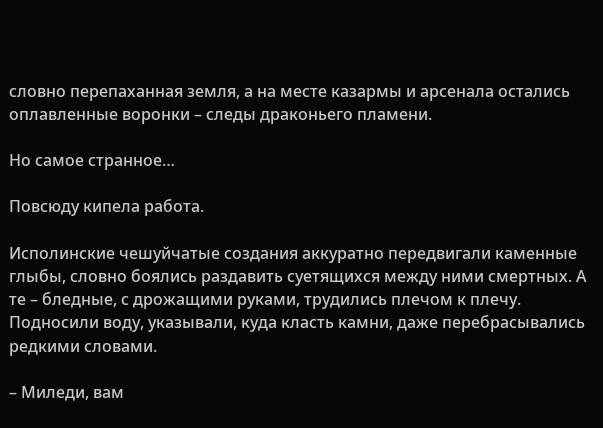словно перепаханная земля, а на месте казармы и арсенала остались оплавленные воронки – следы драконьего пламени.

Но самое странное…

Повсюду кипела работа.

Исполинские чешуйчатые создания аккуратно передвигали каменные глыбы, словно боялись раздавить суетящихся между ними смертных. А те – бледные, с дрожащими руками, трудились плечом к плечу. Подносили воду, указывали, куда класть камни, даже перебрасывались редкими словами.

– Миледи, вам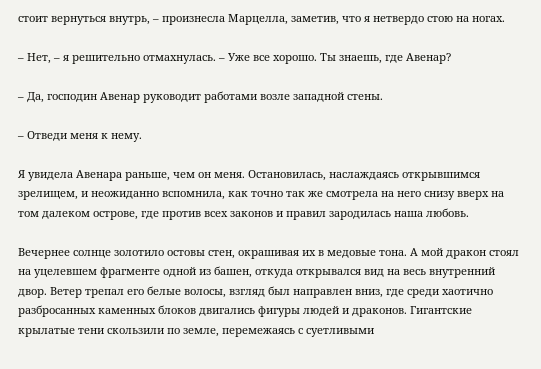стоит вернуться внутрь, – произнесла Марцелла, заметив, что я нетвердо стою на ногах.

– Нет, – я решительно отмахнулась. – Уже все хорошо. Ты знаешь, где Авенар?

– Да, господин Авенар руководит работами возле западной стены.

– Отведи меня к нему.

Я увидела Авенара раньше, чем он меня. Остановилась, наслаждаясь открывшимся зрелищем, и неожиданно вспомнила, как точно так же смотрела на него снизу вверх на том далеком острове, где против всех законов и правил зародилась наша любовь.

Вечернее солнце золотило остовы стен, окрашивая их в медовые тона. А мой дракон стоял на уцелевшем фрагменте одной из башен, откуда открывался вид на весь внутренний двор. Ветер трепал его белые волосы, взгляд был направлен вниз, где среди хаотично разбросанных каменных блоков двигались фигуры людей и драконов. Гигантские крылатые тени скользили по земле, перемежаясь с суетливыми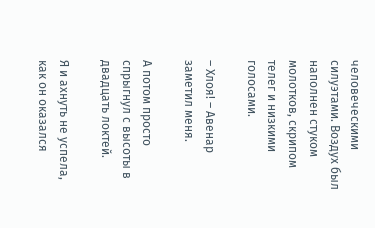человеческими силуэтами. Воздух был наполнен стуком молотков, скрипом телег и низкими голосами.

– Хлоя! – Авенар заметил меня.

А потом просто спрыгнул с высоты в двадцать локтей.

Я и ахнуть не успела, как он оказался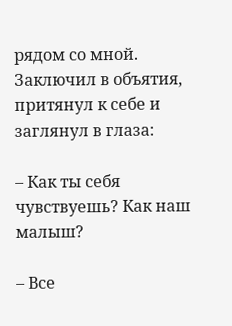рядом со мной. Заключил в объятия, притянул к себе и заглянул в глаза:

– Как ты себя чувствуешь? Как наш малыш?

– Все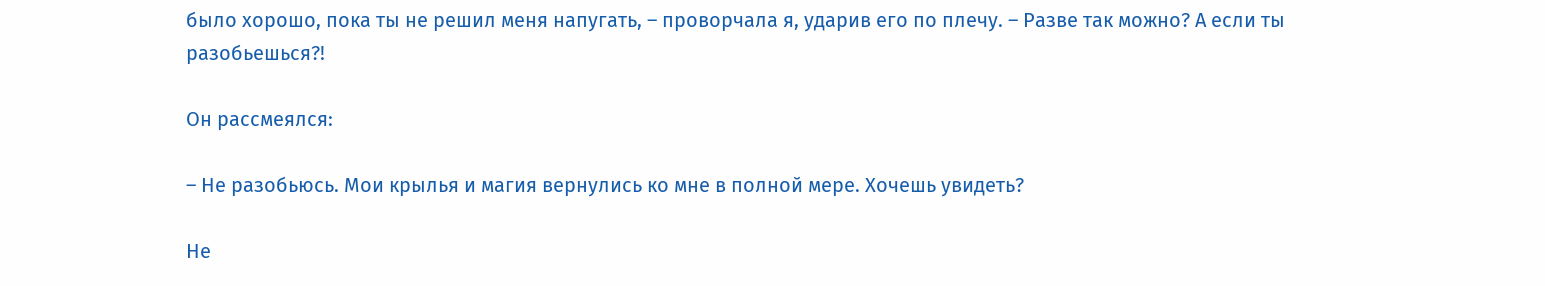было хорошо, пока ты не решил меня напугать, – проворчала я, ударив его по плечу. – Разве так можно? А если ты разобьешься?!

Он рассмеялся:

– Не разобьюсь. Мои крылья и магия вернулись ко мне в полной мере. Хочешь увидеть?

Не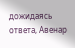дожидаясь ответа, Авенар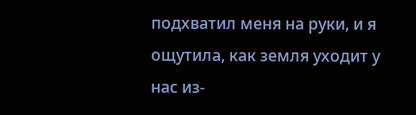подхватил меня на руки, и я ощутила, как земля уходит у нас из-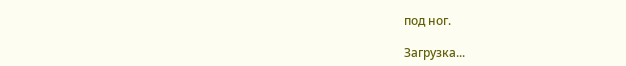под ног.

Загрузка...